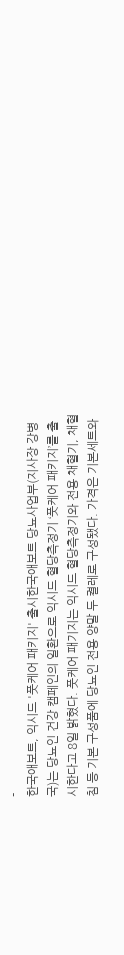-
한국애보트, 익시드 '풋케어 패키지' 출시한국애보트 당뇨사업부(지사장 강병국)는 당뇨인 건강 캠페인의 일환으로 익시드 혈당측정기 ‘풋케어 패키지’를 출시한다고 8일 밝혔다. 풋케어 패기지는 익시드 혈당측정기와 전용 채혈기, 채혈침 등 기본 구성품에 당뇨인 전용 양말 두 켤레로 구성됐다. 가격은 기본세트와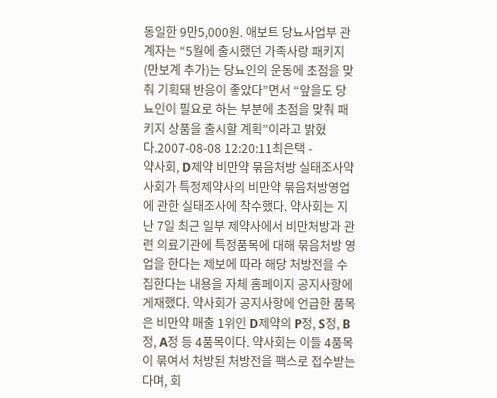동일한 9만5,000원. 애보트 당뇨사업부 관계자는 “5월에 출시했던 가족사랑 패키지(만보계 추가)는 당뇨인의 운동에 초점을 맞춰 기획돼 반응이 좋았다”면서 “앞을도 당뇨인이 필요로 하는 부분에 초점을 맞춰 패키지 상품을 출시할 계획”이라고 밝혔다.2007-08-08 12:20:11최은택 -
약사회, D제약 비만약 묶음처방 실태조사약사회가 특정제약사의 비만약 묶음처방영업에 관한 실태조사에 착수했다. 약사회는 지난 7일 최근 일부 제약사에서 비만처방과 관련 의료기관에 특정품목에 대해 묶음처방 영업을 한다는 제보에 따라 해당 처방전을 수집한다는 내용을 자체 홈페이지 공지사항에 게재했다. 약사회가 공지사항에 언급한 품목은 비만약 매출 1위인 D제약의 P정, S정, B정, A정 등 4품목이다. 약사회는 이들 4품목이 묶여서 처방된 처방전을 팩스로 접수받는다며, 회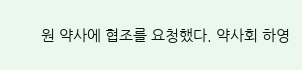원 약사에 협조를 요청했다. 약사회 하영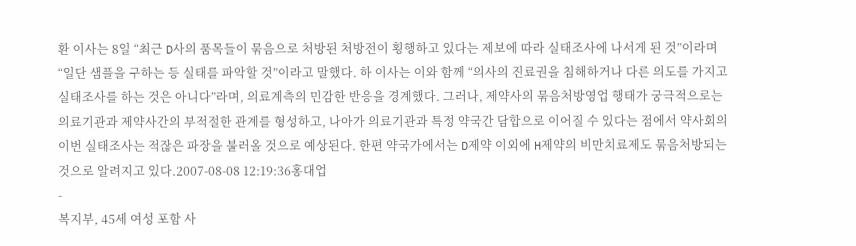환 이사는 8일 “최근 D사의 품목들이 묶음으로 처방된 처방전이 횡행하고 있다는 제보에 따라 실태조사에 나서게 된 것”이라며 “일단 샘플을 구하는 등 실태를 파악할 것”이라고 말했다. 하 이사는 이와 함께 “의사의 진료권을 침해하거나 다른 의도를 가지고 실태조사를 하는 것은 아니다”라며, 의료계측의 민감한 반응을 경계했다. 그러나, 제약사의 묶음처방영업 행태가 궁극적으로는 의료기관과 제약사간의 부적절한 관계를 형성하고, 나아가 의료기관과 특정 약국간 담합으로 이어질 수 있다는 점에서 약사회의 이번 실태조사는 적잖은 파장을 불러올 것으로 예상된다. 한편 약국가에서는 D제약 이외에 H제약의 비만치료제도 묶음처방되는 것으로 알려지고 있다.2007-08-08 12:19:36홍대업
-
복지부, 45세 여성 포함 사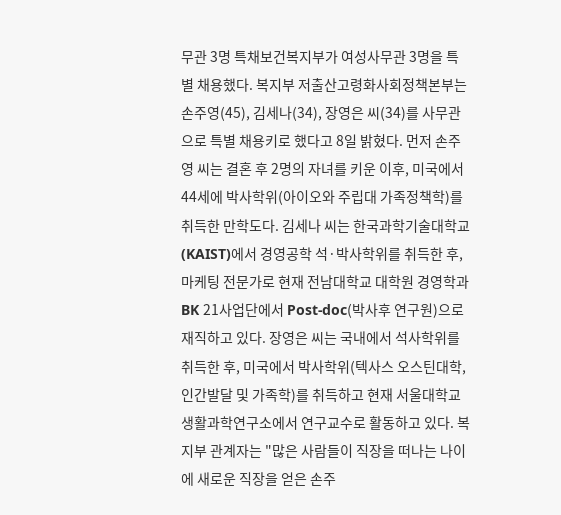무관 3명 특채보건복지부가 여성사무관 3명을 특별 채용했다. 복지부 저출산고령화사회정책본부는 손주영(45), 김세나(34), 장영은 씨(34)를 사무관으로 특별 채용키로 했다고 8일 밝혔다. 먼저 손주영 씨는 결혼 후 2명의 자녀를 키운 이후, 미국에서 44세에 박사학위(아이오와 주립대 가족정책학)를 취득한 만학도다. 김세나 씨는 한국과학기술대학교(KAIST)에서 경영공학 석·박사학위를 취득한 후, 마케팅 전문가로 현재 전남대학교 대학원 경영학과 BK 21사업단에서 Post-doc(박사후 연구원)으로 재직하고 있다. 장영은 씨는 국내에서 석사학위를 취득한 후, 미국에서 박사학위(텍사스 오스틴대학, 인간발달 및 가족학)를 취득하고 현재 서울대학교 생활과학연구소에서 연구교수로 활동하고 있다. 복지부 관계자는 "많은 사람들이 직장을 떠나는 나이에 새로운 직장을 얻은 손주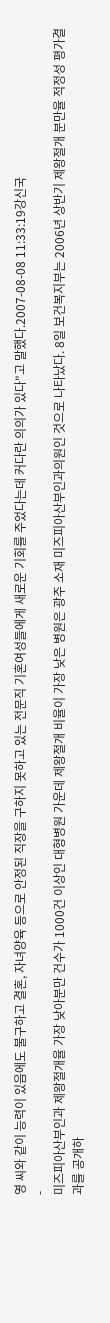영 씨와 같이 능력이 있음에도 불구하고 결혼, 자녀양육 등으로 안정된 직장을 구하지 못하고 있는 전문직 기혼여성들에게 새로운 기회를 주었다는데 커다란 의의가 있다"고 말했다.2007-08-08 11:33:19강신국
-
미즈피아산부인과 제왕절개율 가장 낮아분만 건수가 1000건 이상인 대형병원 가운데 제왕절개 비율이 가장 낮은 병원은 광주 소재 미즈피아산부인과의원인 것으로 나타났다. 8일 보건복지부는 2006년 상반기 제왕절개 분만율 적정성 평가결과를 공개하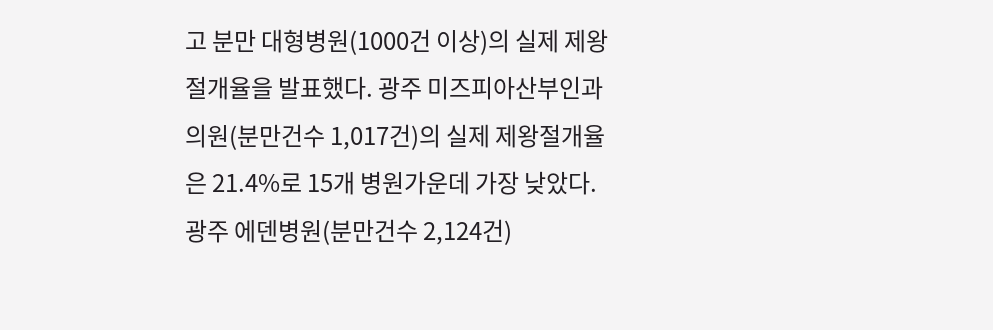고 분만 대형병원(1000건 이상)의 실제 제왕절개율을 발표했다. 광주 미즈피아산부인과의원(분만건수 1,017건)의 실제 제왕절개율은 21.4%로 15개 병원가운데 가장 낮았다. 광주 에덴병원(분만건수 2,124건)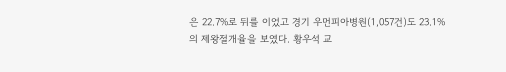은 22.7%로 뒤를 이었고 경기 우먼피아병원(1,057건)도 23.1%의 제왕절개율을 보였다. 황우석 교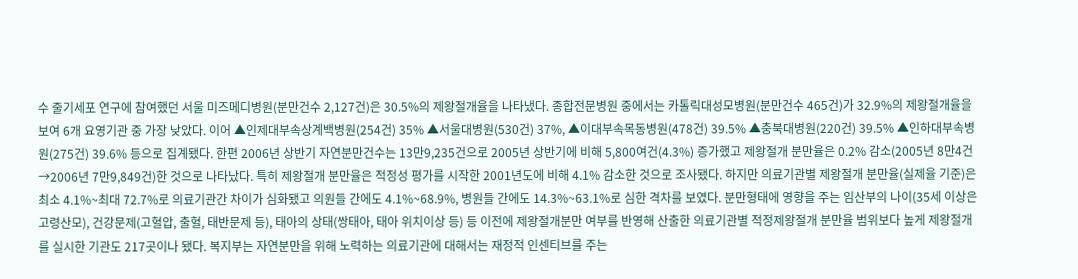수 줄기세포 연구에 참여했던 서울 미즈메디병원(분만건수 2,127건)은 30.5%의 제왕절개율을 나타냈다. 종합전문병원 중에서는 카톨릭대성모병원(분만건수 465건)가 32.9%의 제왕절개율을 보여 6개 요영기관 중 가장 낮았다. 이어 ▲인제대부속상계백병원(254건) 35% ▲서울대병원(530건) 37%, ▲이대부속목동병원(478건) 39.5% ▲충북대병원(220건) 39.5% ▲인하대부속병원(275건) 39.6% 등으로 집계됐다. 한편 2006년 상반기 자연분만건수는 13만9,235건으로 2005년 상반기에 비해 5,800여건(4.3%) 증가했고 제왕절개 분만율은 0.2% 감소(2005년 8만4건→2006년 7만9,849건)한 것으로 나타났다. 특히 제왕절개 분만율은 적정성 평가를 시작한 2001년도에 비해 4.1% 감소한 것으로 조사됐다. 하지만 의료기관별 제왕절개 분만율(실제율 기준)은 최소 4.1%~최대 72.7%로 의료기관간 차이가 심화됐고 의원들 간에도 4.1%~68.9%, 병원들 간에도 14.3%~63.1%로 심한 격차를 보였다. 분만형태에 영향을 주는 임산부의 나이(35세 이상은 고령산모), 건강문제(고혈압, 출혈, 태반문제 등), 태아의 상태(쌍태아, 태아 위치이상 등) 등 이전에 제왕절개분만 여부를 반영해 산출한 의료기관별 적정제왕절개 분만율 범위보다 높게 제왕절개를 실시한 기관도 217곳이나 됐다. 복지부는 자연분만을 위해 노력하는 의료기관에 대해서는 재정적 인센티브를 주는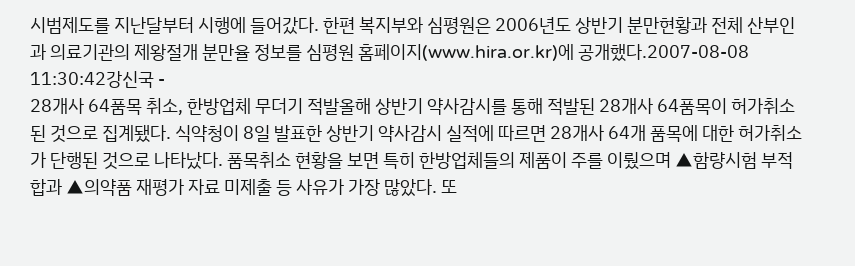시범제도를 지난달부터 시행에 들어갔다. 한편 복지부와 심평원은 2006년도 상반기 분만현황과 전체 산부인과 의료기관의 제왕절개 분만율 정보를 심평원 홈페이지(www.hira.or.kr)에 공개했다.2007-08-08 11:30:42강신국 -
28개사 64품목 취소, 한방업체 무더기 적발올해 상반기 약사감시를 통해 적발된 28개사 64품목이 허가취소된 것으로 집계됐다. 식약청이 8일 발표한 상반기 약사감시 실적에 따르면 28개사 64개 품목에 대한 허가취소가 단행된 것으로 나타났다. 품목취소 현황을 보면 특히 한방업체들의 제품이 주를 이뤘으며 ▲함량시험 부적합과 ▲의약품 재평가 자료 미제출 등 사유가 가장 많았다. 또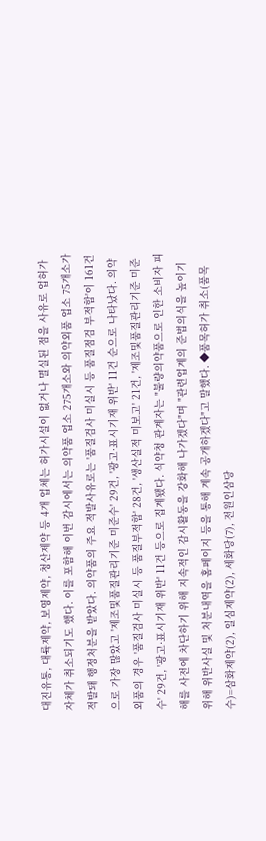대진유통, 대륙제약, 보영제약, 청산제약 등 4개 업체는 허가시설이 없거나 멸실된 점을 사유로 업허가 자체가 취소되기도 했다. 이를 포함해 이번 감시에서는 의약품 업소 275개소와 의약외품 업소 75개소가 적발돼 행정처분을 받았다. 의약품의 주요 적발사유로는 '품질검사 미실시 등 품질점검 부적합'이 161건으로 가장 많았고 '제조및품질관리기준 미준수' 29건, '광고·표시기재 위반' 11건 순으로 나타났다. 의약외품의 경우 '품질검사 미실시 등 품질부적합' 28건, '생산실적 미보고' 21건, '제조및품질관리기준 미준수' 29건, '광고·표시기재 위반' 11건 등으로 집계됐다. 식약청 관계자는 "불량의약품으로 인한 소비자 피해를 사전에 차단하기 위해 지속적인 감시활동을 강화해 나가겠다"며 "관련업계의 준법의식을 높이기 위해 위반사실 및 처분내역을 홈페이지 등을 통해 계속 공개하겠다"고 말했다. ◆품목허가 취소(품목수)=삼화제약(2), 일심제약(2), 세화당(7), 전원인삼당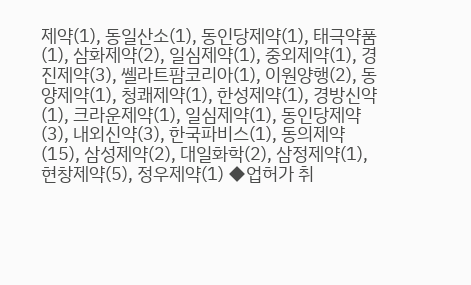제약(1), 동일산소(1), 동인당제약(1), 태극약품(1), 삼화제약(2), 일심제약(1), 중외제약(1), 경진제약(3), 쎌라트팜코리아(1), 이원양행(2), 동양제약(1), 청쾌제약(1), 한성제약(1), 경방신약(1), 크라운제약(1), 일심제약(1), 동인당제약(3), 내외신약(3), 한국파비스(1), 동의제약(15), 삼성제약(2), 대일화학(2), 삼정제약(1), 현창제약(5), 정우제약(1) ◆업허가 취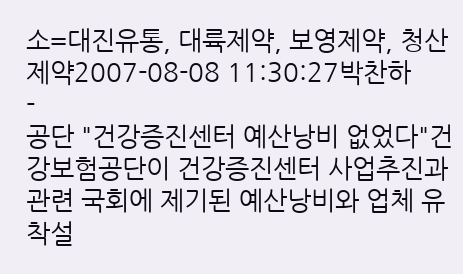소=대진유통, 대륙제약, 보영제약, 청산제약2007-08-08 11:30:27박찬하
-
공단 "건강증진센터 예산낭비 없었다"건강보험공단이 건강증진센터 사업추진과 관련 국회에 제기된 예산낭비와 업체 유착설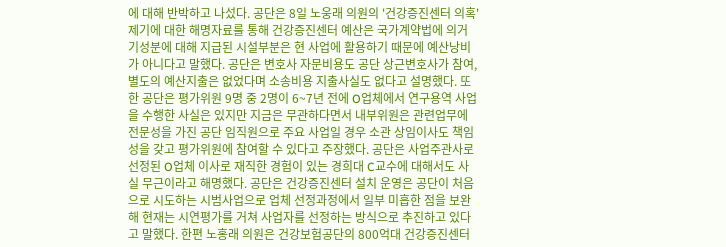에 대해 반박하고 나섰다. 공단은 8일 노웅래 의원의 '건강증진센터 의혹' 제기에 대한 해명자료를 통해 건강증진센터 예산은 국가계약법에 의거 기성분에 대해 지급된 시설부분은 현 사업에 활용하기 때문에 예산낭비가 아니다고 말했다. 공단은 변호사 자문비용도 공단 상근변호사가 참여, 별도의 예산지출은 없었다며 소송비용 지출사실도 없다고 설명했다. 또한 공단은 평가위원 9명 중 2명이 6~7년 전에 O업체에서 연구용역 사업을 수행한 사실은 있지만 지금은 무관하다면서 내부위원은 관련업무에 전문성을 가진 공단 임직원으로 주요 사업일 경우 소관 상임이사도 책임성을 갖고 평가위원에 참여할 수 있다고 주장했다. 공단은 사업주관사로 선정된 O업체 이사로 재직한 경험이 있는 경희대 C교수에 대해서도 사실 무근이라고 해명했다. 공단은 건강증진센터 설치 운영은 공단이 처음으로 시도하는 시범사업으로 업체 선정과정에서 일부 미흡한 점을 보완해 현재는 시연평가를 거쳐 사업자를 선정하는 방식으로 추진하고 있다고 말했다. 한편 노홍래 의원은 건강보험공단의 800억대 건강증진센터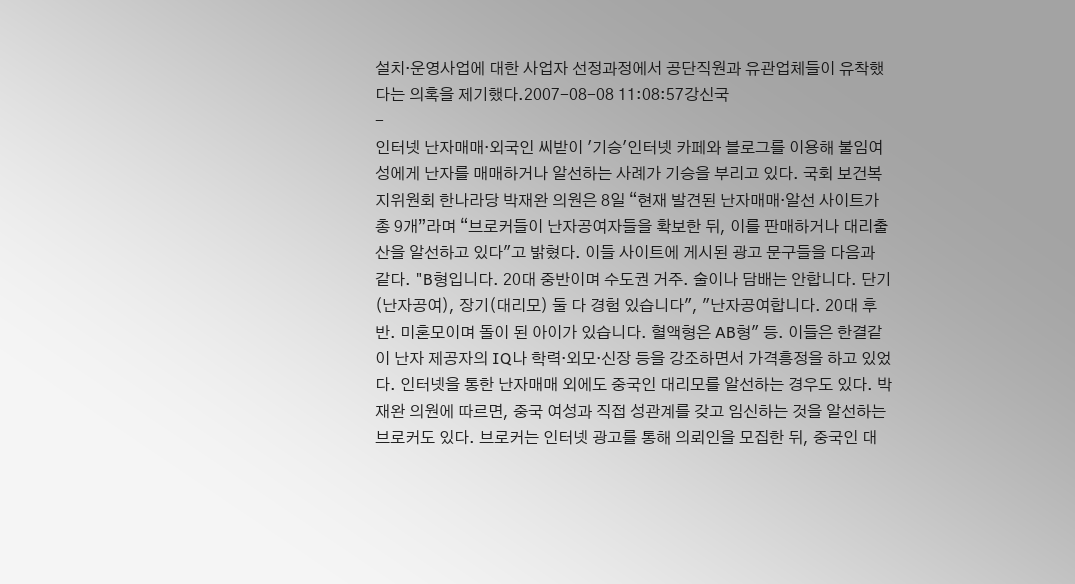설치·운영사업에 대한 사업자 선정과정에서 공단직원과 유관업체들이 유착했다는 의혹을 제기했다.2007-08-08 11:08:57강신국
-
인터넷 난자매매·외국인 씨받이 '기승'인터넷 카페와 블로그를 이용해 불임여성에게 난자를 매매하거나 알선하는 사례가 기승을 부리고 있다. 국회 보건복지위원회 한나라당 박재완 의원은 8일 “현재 발견된 난자매매·알선 사이트가 총 9개”라며 “브로커들이 난자공여자들을 확보한 뒤, 이를 판매하거나 대리출산을 알선하고 있다"고 밝혔다. 이들 사이트에 게시된 광고 문구들을 다음과 같다. "B형입니다. 20대 중반이며 수도권 거주. 술이나 담배는 안합니다. 단기(난자공여), 장기(대리모) 둘 다 경험 있습니다", "난자공여합니다. 20대 후반. 미혼모이며 돌이 된 아이가 있습니다. 혈액형은 AB형" 등. 이들은 한결같이 난자 제공자의 IQ나 학력·외모·신장 등을 강조하면서 가격흥정을 하고 있었다. 인터넷을 통한 난자매매 외에도 중국인 대리모를 알선하는 경우도 있다. 박재완 의원에 따르면, 중국 여성과 직접 성관계를 갖고 임신하는 것을 알선하는 브로커도 있다. 브로커는 인터넷 광고를 통해 의뢰인을 모집한 뒤, 중국인 대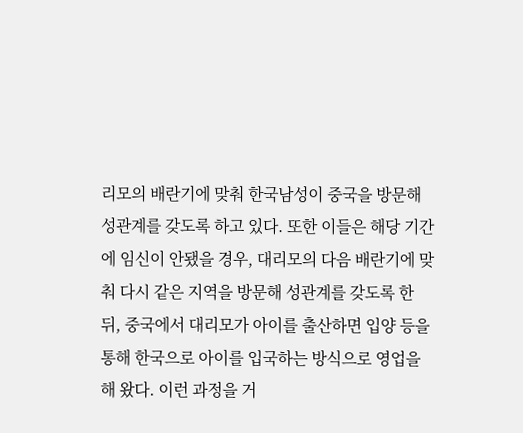리모의 배란기에 맞춰 한국남성이 중국을 방문해 성관계를 갖도록 하고 있다. 또한 이들은 해당 기간에 임신이 안됐을 경우, 대리모의 다음 배란기에 맞춰 다시 같은 지역을 방문해 성관계를 갖도록 한 뒤, 중국에서 대리모가 아이를 출산하면 입양 등을 통해 한국으로 아이를 입국하는 방식으로 영업을 해 왔다. 이런 과정을 거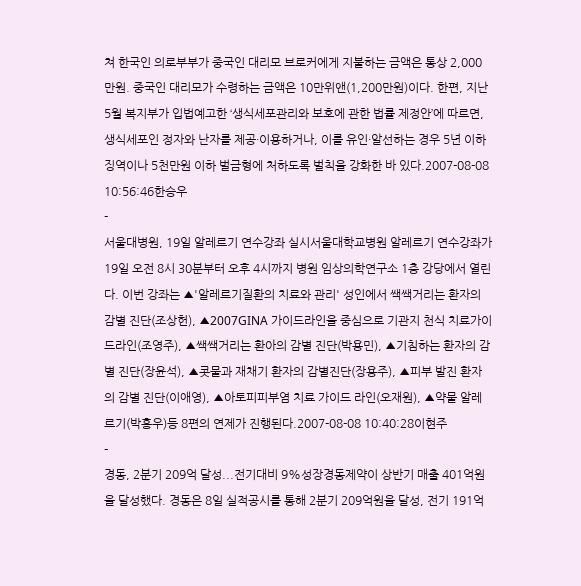쳐 한국인 의로부부가 중국인 대리모 브로커에게 지불하는 금액은 통상 2,000만원. 중국인 대리모가 수령하는 금액은 10만위앤(1,200만원)이다. 한편, 지난 5월 복지부가 입법예고한 ‘생식세포관리와 보호에 관한 법률 제정안’에 따르면, 생식세포인 정자와 난자를 제공·이용하거나, 이를 유인·알선하는 경우 5년 이하 징역이나 5천만원 이하 벌금형에 처하도록 벌칙을 강화한 바 있다.2007-08-08 10:56:46한승우
-
서울대병원, 19일 알레르기 연수강좌 실시서울대학교병원 알레르기 연수강좌가 19일 오전 8시 30분부터 오후 4시까지 병원 임상의학연구소 1층 강당에서 열린다. 이번 강좌는 ▲'알레르기질환의 치료와 관리' 성인에서 쌕쌕거리는 환자의 감별 진단(조상헌), ▲2007GINA 가이드라인을 중심으로 기관지 천식 치료가이드라인(조영주), ▲쌕쌕거리는 환아의 감별 진단(박용민), ▲기침하는 환자의 감별 진단(장윤석), ▲콧물과 재채기 환자의 감별진단(장용주), ▲피부 발진 환자의 감별 진단(이애영), ▲아토피피부염 치료 가이드 라인(오재원), ▲약물 알레르기(박흥우)등 8편의 연제가 진행된다.2007-08-08 10:40:28이현주
-
경동, 2분기 209억 달성...전기대비 9%성장경동제약이 상반기 매출 401억원을 달성했다. 경동은 8일 실적공시를 통해 2분기 209억원을 달성, 전기 191억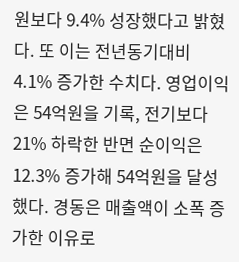원보다 9.4% 성장했다고 밝혔다. 또 이는 전년동기대비 4.1% 증가한 수치다. 영업이익은 54억원을 기록, 전기보다 21% 하락한 반면 순이익은 12.3% 증가해 54억원을 달성했다. 경동은 매출액이 소폭 증가한 이유로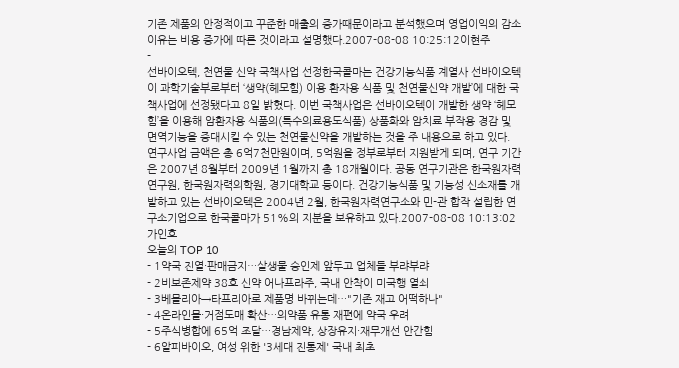기존 제품의 안정적이고 꾸준한 매출의 증가때문이라고 분석했으며 영업이익의 감소이유는 비용 증가에 따른 것이라고 설명했다.2007-08-08 10:25:12이현주
-
선바이오텍, 천연물 신약 국책사업 선정한국콜마는 건강기능식품 계열사 선바이오텍이 과학기술부로부터 ‘생약(헤모힘) 이용 환자용 식품 및 천연물신약 개발’에 대한 국책사업에 선정됐다고 8일 밝혔다. 이번 국책사업은 선바이오텍이 개발한 생약 ‘헤모힘’을 이용해 암환자용 식품의(특수의료용도식품) 상품화와 암치료 부작용 경감 및 면역기능을 증대시킬 수 있는 천연물신약을 개발하는 것을 주 내용으로 하고 있다. 연구사업 금액은 총 6억7천만원이며, 5억원을 정부로부터 지원받게 되며, 연구 기간은 2007년 8월부터 2009년 1월까지 총 18개월이다. 공동 연구기관은 한국원자력연구원, 한국원자력의학원, 경기대학교 등이다. 건강기능식품 및 기능성 신소재를 개발하고 있는 선바이오텍은 2004년 2월, 한국원자력연구소와 민-관 합작 설립한 연구소기업으로 한국콜마가 51%의 지분을 보유하고 있다.2007-08-08 10:13:02가인호
오늘의 TOP 10
- 1약국 진열·판매금지…살생물 승인제 앞두고 업체들 부랴부랴
- 2비보존제약 38호 신약 어나프라주, 국내 안착이 미국행 열쇠
- 3베믈리아→타프리아로 제품명 바뀌는데…"기존 재고 어떡하나"
- 4온라인몰·거점도매 확산…의약품 유통 재편에 약국 우려
- 5주식병합에 65억 조달…경남제약, 상장유지·재무개선 안간힘
- 6알피바이오, 여성 위한 '3세대 진통제' 국내 최초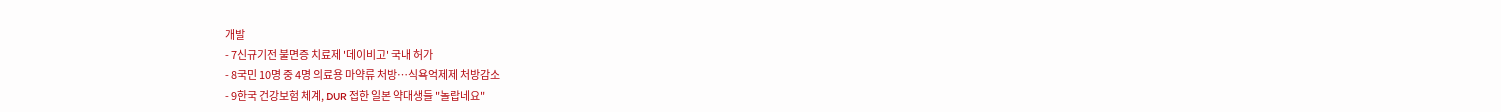개발
- 7신규기전 불면증 치료제 '데이비고' 국내 허가
- 8국민 10명 중 4명 의료용 마약류 처방…식욕억제제 처방감소
- 9한국 건강보험 체계, DUR 접한 일본 약대생들 "놀랍네요"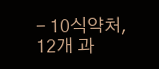- 10식약처, 12개 과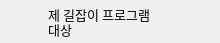제 길잡이 프로그램 대상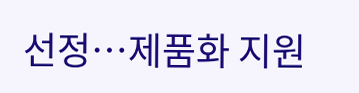선정…제품화 지원